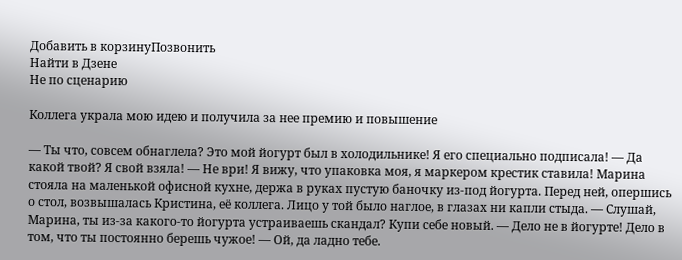Добавить в корзинуПозвонить
Найти в Дзене
Не по сценарию

Коллега украла мою идею и получила за нее премию и повышение

— Ты что, совсем обнаглела? Это мой йогурт был в холодильнике! Я его специально подписала! — Да какой твой? Я свой взяла! — Не ври! Я вижу, что упаковка моя, я маркером крестик ставила! Марина стояла на маленькой офисной кухне, держа в руках пустую баночку из-под йогурта. Перед ней, опершись о стол, возвышалась Кристина, её коллега. Лицо у той было наглое, в глазах ни капли стыда. — Слушай, Марина, ты из-за какого-то йогурта устраиваешь скандал? Купи себе новый. — Дело не в йогурте! Дело в том, что ты постоянно берешь чужое! — Ой, да ладно тебе.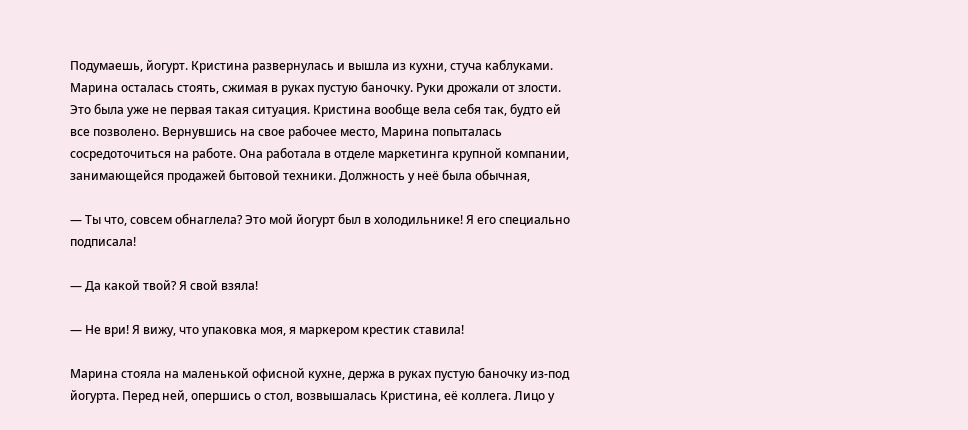Подумаешь, йогурт. Кристина развернулась и вышла из кухни, стуча каблуками. Марина осталась стоять, сжимая в руках пустую баночку. Руки дрожали от злости. Это была уже не первая такая ситуация. Кристина вообще вела себя так, будто ей все позволено. Вернувшись на свое рабочее место, Марина попыталась сосредоточиться на работе. Она работала в отделе маркетинга крупной компании, занимающейся продажей бытовой техники. Должность у неё была обычная,

— Ты что, совсем обнаглела? Это мой йогурт был в холодильнике! Я его специально подписала!

— Да какой твой? Я свой взяла!

— Не ври! Я вижу, что упаковка моя, я маркером крестик ставила!

Марина стояла на маленькой офисной кухне, держа в руках пустую баночку из-под йогурта. Перед ней, опершись о стол, возвышалась Кристина, её коллега. Лицо у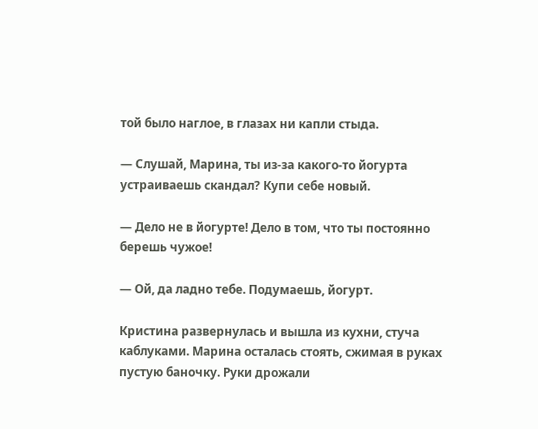той было наглое, в глазах ни капли стыда.

— Слушай, Марина, ты из-за какого-то йогурта устраиваешь скандал? Купи себе новый.

— Дело не в йогурте! Дело в том, что ты постоянно берешь чужое!

— Ой, да ладно тебе. Подумаешь, йогурт.

Кристина развернулась и вышла из кухни, стуча каблуками. Марина осталась стоять, сжимая в руках пустую баночку. Руки дрожали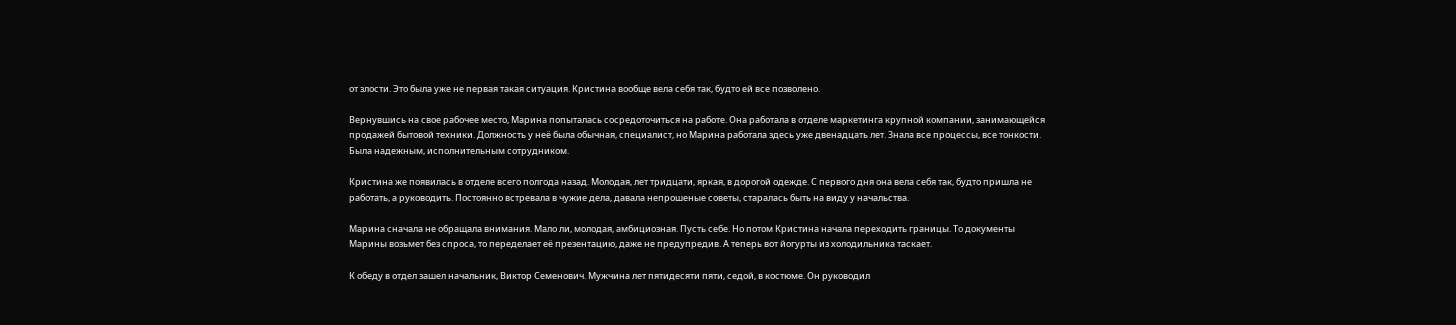от злости. Это была уже не первая такая ситуация. Кристина вообще вела себя так, будто ей все позволено.

Вернувшись на свое рабочее место, Марина попыталась сосредоточиться на работе. Она работала в отделе маркетинга крупной компании, занимающейся продажей бытовой техники. Должность у неё была обычная, специалист, но Марина работала здесь уже двенадцать лет. Знала все процессы, все тонкости. Была надежным, исполнительным сотрудником.

Кристина же появилась в отделе всего полгода назад. Молодая, лет тридцати, яркая, в дорогой одежде. С первого дня она вела себя так, будто пришла не работать, а руководить. Постоянно встревала в чужие дела, давала непрошеные советы, старалась быть на виду у начальства.

Марина сначала не обращала внимания. Мало ли, молодая, амбициозная. Пусть себе. Но потом Кристина начала переходить границы. То документы Марины возьмет без спроса, то переделает её презентацию, даже не предупредив. А теперь вот йогурты из холодильника таскает.

К обеду в отдел зашел начальник, Виктор Семенович. Мужчина лет пятидесяти пяти, седой, в костюме. Он руководил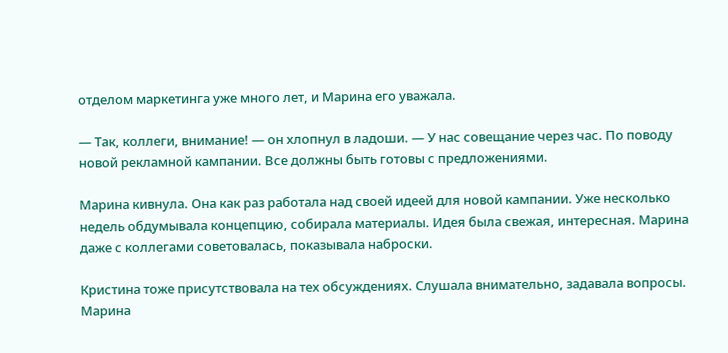отделом маркетинга уже много лет, и Марина его уважала.

— Так, коллеги, внимание! — он хлопнул в ладоши. — У нас совещание через час. По поводу новой рекламной кампании. Все должны быть готовы с предложениями.

Марина кивнула. Она как раз работала над своей идеей для новой кампании. Уже несколько недель обдумывала концепцию, собирала материалы. Идея была свежая, интересная. Марина даже с коллегами советовалась, показывала наброски.

Кристина тоже присутствовала на тех обсуждениях. Слушала внимательно, задавала вопросы. Марина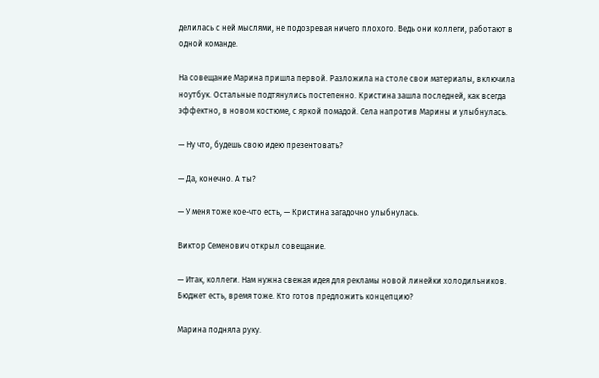делилась с ней мыслями, не подозревая ничего плохого. Ведь они коллеги, работают в одной команде.

На совещание Марина пришла первой. Разложила на столе свои материалы, включила ноутбук. Остальные подтянулись постепенно. Кристина зашла последней, как всегда эффектно, в новом костюме, с яркой помадой. Села напротив Марины и улыбнулась.

— Ну что, будешь свою идею презентовать?

— Да, конечно. А ты?

— У меня тоже кое-что есть, — Кристина загадочно улыбнулась.

Виктор Семенович открыл совещание.

— Итак, коллеги. Нам нужна свежая идея для рекламы новой линейки холодильников. Бюджет есть, время тоже. Кто готов предложить концепцию?

Марина подняла руку.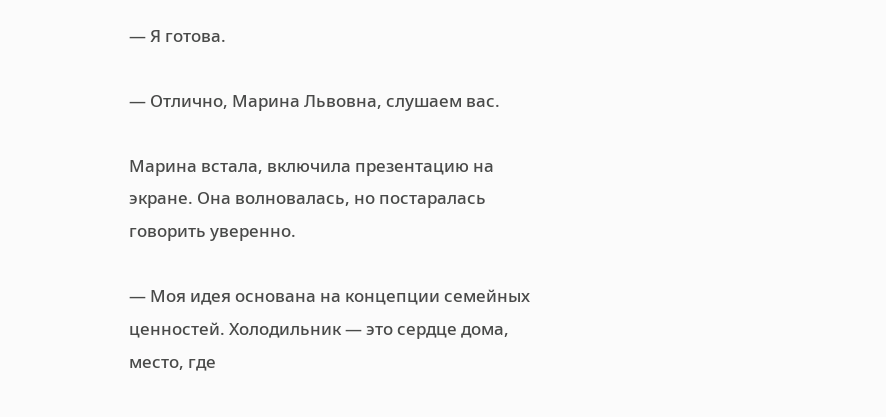— Я готова.

— Отлично, Марина Львовна, слушаем вас.

Марина встала, включила презентацию на экране. Она волновалась, но постаралась говорить уверенно.

— Моя идея основана на концепции семейных ценностей. Холодильник — это сердце дома, место, где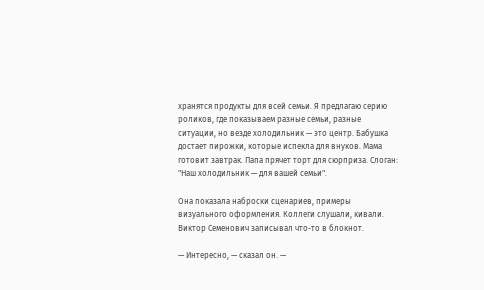хранятся продукты для всей семьи. Я предлагаю серию роликов, где показываем разные семьи, разные ситуации, но везде холодильник — это центр. Бабушка достает пирожки, которые испекла для внуков. Мама готовит завтрак. Папа прячет торт для сюрприза. Слоган: "Наш холодильник — для вашей семьи".

Она показала наброски сценариев, примеры визуального оформления. Коллеги слушали, кивали. Виктор Семенович записывал что-то в блокнот.

— Интересно, — сказал он. —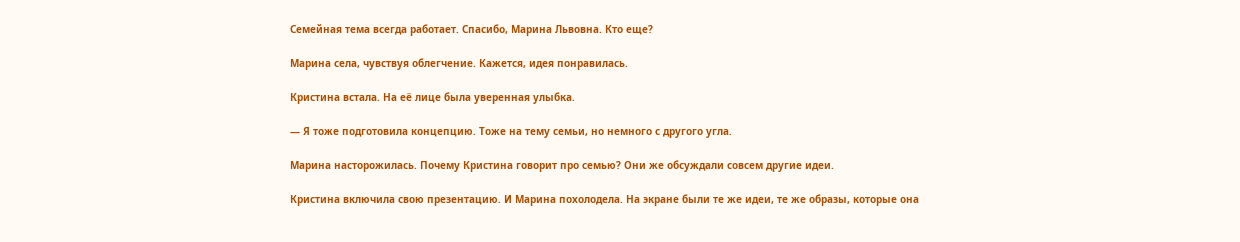Семейная тема всегда работает. Спасибо, Марина Львовна. Кто еще?

Марина села, чувствуя облегчение. Кажется, идея понравилась.

Кристина встала. На её лице была уверенная улыбка.

— Я тоже подготовила концепцию. Тоже на тему семьи, но немного с другого угла.

Марина насторожилась. Почему Кристина говорит про семью? Они же обсуждали совсем другие идеи.

Кристина включила свою презентацию. И Марина похолодела. На экране были те же идеи, те же образы, которые она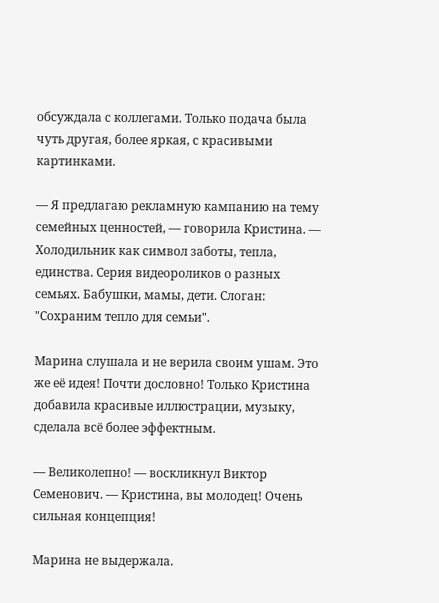обсуждала с коллегами. Только подача была чуть другая, более яркая, с красивыми картинками.

— Я предлагаю рекламную кампанию на тему семейных ценностей, — говорила Кристина. — Холодильник как символ заботы, тепла, единства. Серия видеороликов о разных семьях. Бабушки, мамы, дети. Слоган: "Сохраним тепло для семьи".

Марина слушала и не верила своим ушам. Это же её идея! Почти дословно! Только Кристина добавила красивые иллюстрации, музыку, сделала всё более эффектным.

— Великолепно! — воскликнул Виктор Семенович. — Кристина, вы молодец! Очень сильная концепция!

Марина не выдержала.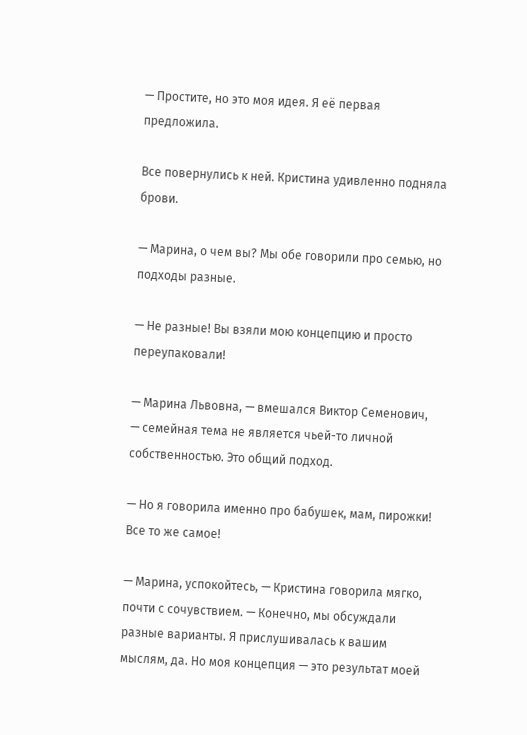— Простите, но это моя идея. Я её первая предложила.

Все повернулись к ней. Кристина удивленно подняла брови.

— Марина, о чем вы? Мы обе говорили про семью, но подходы разные.

— Не разные! Вы взяли мою концепцию и просто переупаковали!

— Марина Львовна, — вмешался Виктор Семенович, — семейная тема не является чьей-то личной собственностью. Это общий подход.

— Но я говорила именно про бабушек, мам, пирожки! Все то же самое!

— Марина, успокойтесь, — Кристина говорила мягко, почти с сочувствием. — Конечно, мы обсуждали разные варианты. Я прислушивалась к вашим мыслям, да. Но моя концепция — это результат моей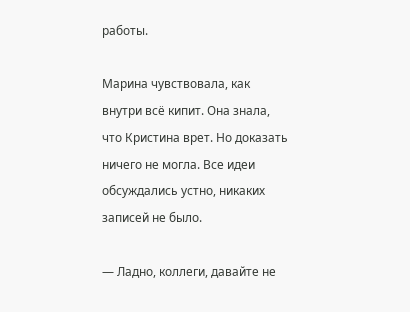работы.

Марина чувствовала, как внутри всё кипит. Она знала, что Кристина врет. Но доказать ничего не могла. Все идеи обсуждались устно, никаких записей не было.

— Ладно, коллеги, давайте не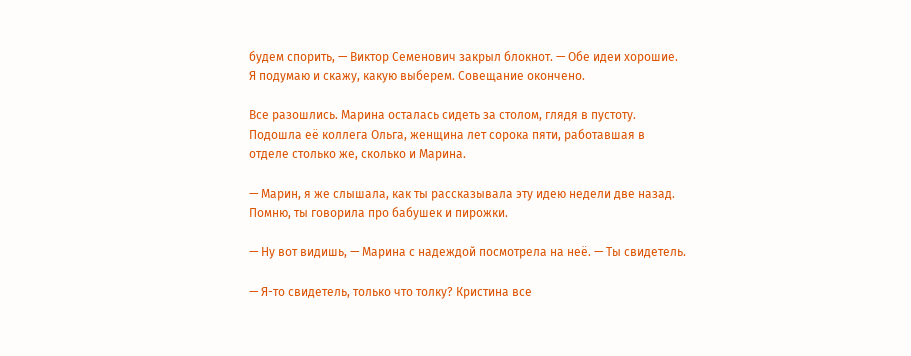будем спорить, — Виктор Семенович закрыл блокнот. — Обе идеи хорошие. Я подумаю и скажу, какую выберем. Совещание окончено.

Все разошлись. Марина осталась сидеть за столом, глядя в пустоту. Подошла её коллега Ольга, женщина лет сорока пяти, работавшая в отделе столько же, сколько и Марина.

— Марин, я же слышала, как ты рассказывала эту идею недели две назад. Помню, ты говорила про бабушек и пирожки.

— Ну вот видишь, — Марина с надеждой посмотрела на неё. — Ты свидетель.

— Я-то свидетель, только что толку? Кристина все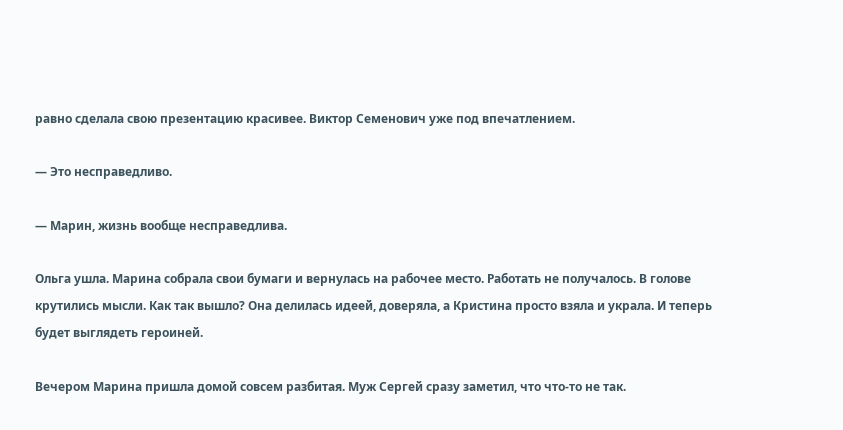равно сделала свою презентацию красивее. Виктор Семенович уже под впечатлением.

— Это несправедливо.

— Марин, жизнь вообще несправедлива.

Ольга ушла. Марина собрала свои бумаги и вернулась на рабочее место. Работать не получалось. В голове крутились мысли. Как так вышло? Она делилась идеей, доверяла, а Кристина просто взяла и украла. И теперь будет выглядеть героиней.

Вечером Марина пришла домой совсем разбитая. Муж Сергей сразу заметил, что что-то не так.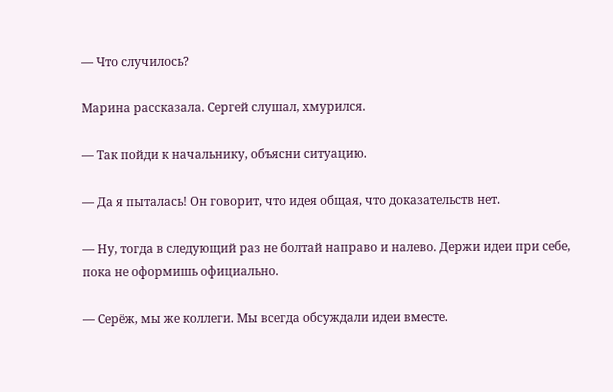— Что случилось?

Марина рассказала. Сергей слушал, хмурился.

— Так пойди к начальнику, объясни ситуацию.

— Да я пыталась! Он говорит, что идея общая, что доказательств нет.

— Ну, тогда в следующий раз не болтай направо и налево. Держи идеи при себе, пока не оформишь официально.

— Серёж, мы же коллеги. Мы всегда обсуждали идеи вместе.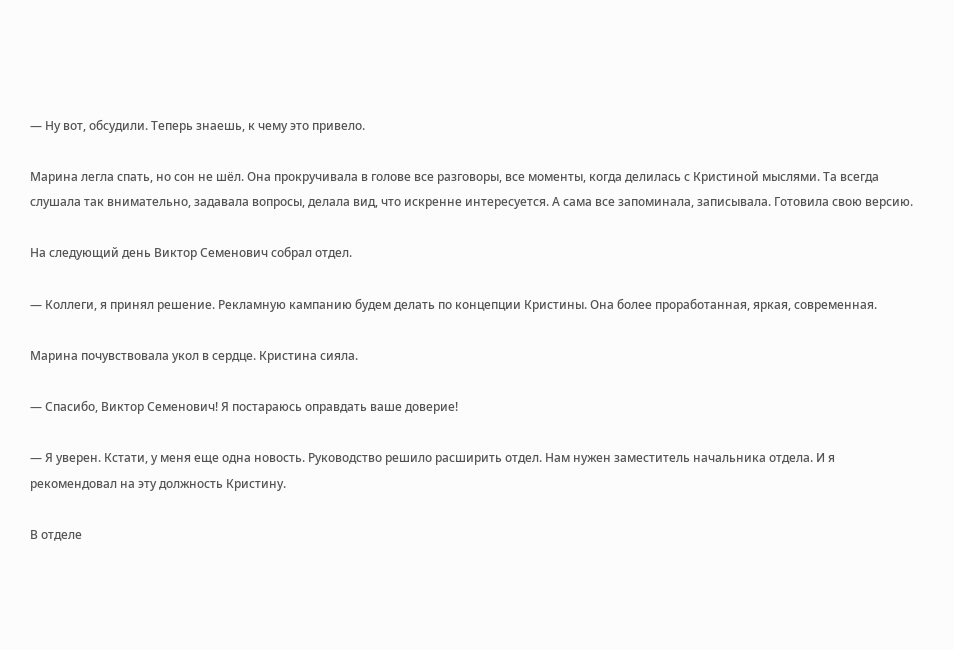— Ну вот, обсудили. Теперь знаешь, к чему это привело.

Марина легла спать, но сон не шёл. Она прокручивала в голове все разговоры, все моменты, когда делилась с Кристиной мыслями. Та всегда слушала так внимательно, задавала вопросы, делала вид, что искренне интересуется. А сама все запоминала, записывала. Готовила свою версию.

На следующий день Виктор Семенович собрал отдел.

— Коллеги, я принял решение. Рекламную кампанию будем делать по концепции Кристины. Она более проработанная, яркая, современная.

Марина почувствовала укол в сердце. Кристина сияла.

— Спасибо, Виктор Семенович! Я постараюсь оправдать ваше доверие!

— Я уверен. Кстати, у меня еще одна новость. Руководство решило расширить отдел. Нам нужен заместитель начальника отдела. И я рекомендовал на эту должность Кристину.

В отделе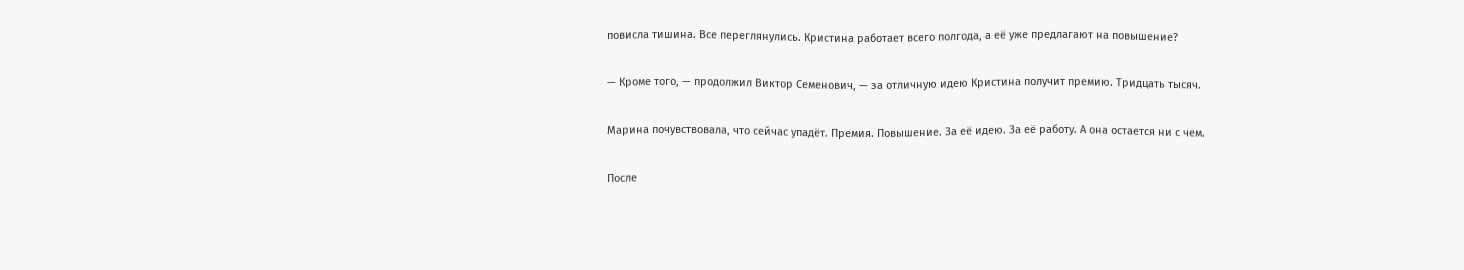повисла тишина. Все переглянулись. Кристина работает всего полгода, а её уже предлагают на повышение?

— Кроме того, — продолжил Виктор Семенович, — за отличную идею Кристина получит премию. Тридцать тысяч.

Марина почувствовала, что сейчас упадёт. Премия. Повышение. За её идею. За её работу. А она остается ни с чем.

После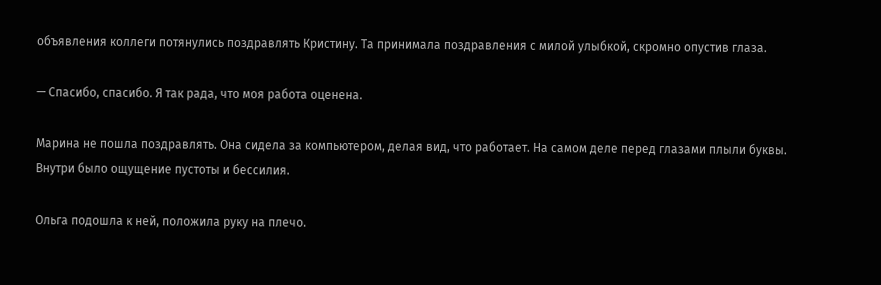объявления коллеги потянулись поздравлять Кристину. Та принимала поздравления с милой улыбкой, скромно опустив глаза.

— Спасибо, спасибо. Я так рада, что моя работа оценена.

Марина не пошла поздравлять. Она сидела за компьютером, делая вид, что работает. На самом деле перед глазами плыли буквы. Внутри было ощущение пустоты и бессилия.

Ольга подошла к ней, положила руку на плечо.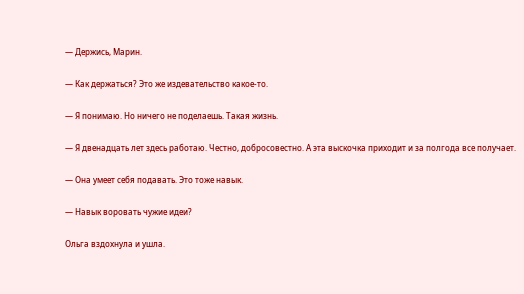— Держись, Марин.

— Как держаться? Это же издевательство какое-то.

— Я понимаю. Но ничего не поделаешь. Такая жизнь.

— Я двенадцать лет здесь работаю. Честно, добросовестно. А эта выскочка приходит и за полгода все получает.

— Она умеет себя подавать. Это тоже навык.

— Навык воровать чужие идеи?

Ольга вздохнула и ушла.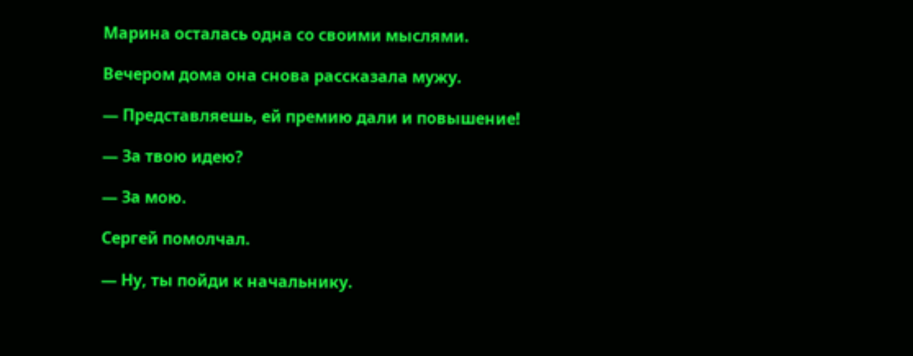Марина осталась одна со своими мыслями.

Вечером дома она снова рассказала мужу.

— Представляешь, ей премию дали и повышение!

— За твою идею?

— За мою.

Сергей помолчал.

— Ну, ты пойди к начальнику.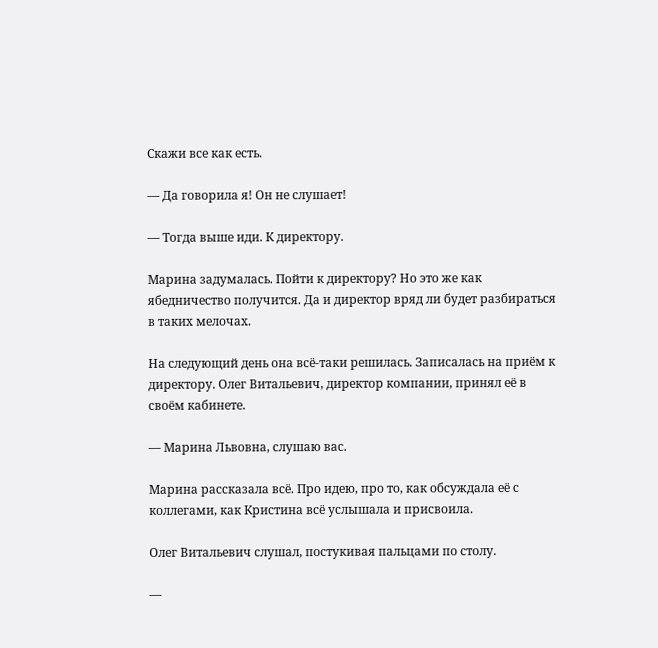Скажи все как есть.

— Да говорила я! Он не слушает!

— Тогда выше иди. К директору.

Марина задумалась. Пойти к директору? Но это же как ябедничество получится. Да и директор вряд ли будет разбираться в таких мелочах.

На следующий день она всё-таки решилась. Записалась на приём к директору. Олег Витальевич, директор компании, принял её в своём кабинете.

— Марина Львовна, слушаю вас.

Марина рассказала всё. Про идею, про то, как обсуждала её с коллегами, как Кристина всё услышала и присвоила.

Олег Витальевич слушал, постукивая пальцами по столу.

—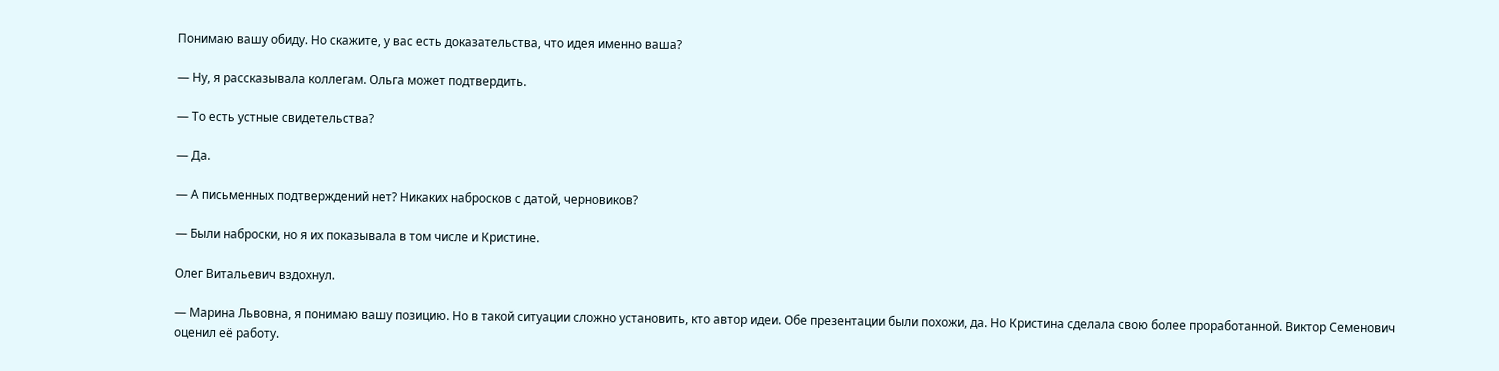Понимаю вашу обиду. Но скажите, у вас есть доказательства, что идея именно ваша?

— Ну, я рассказывала коллегам. Ольга может подтвердить.

— То есть устные свидетельства?

— Да.

— А письменных подтверждений нет? Никаких набросков с датой, черновиков?

— Были наброски, но я их показывала в том числе и Кристине.

Олег Витальевич вздохнул.

— Марина Львовна, я понимаю вашу позицию. Но в такой ситуации сложно установить, кто автор идеи. Обе презентации были похожи, да. Но Кристина сделала свою более проработанной. Виктор Семенович оценил её работу.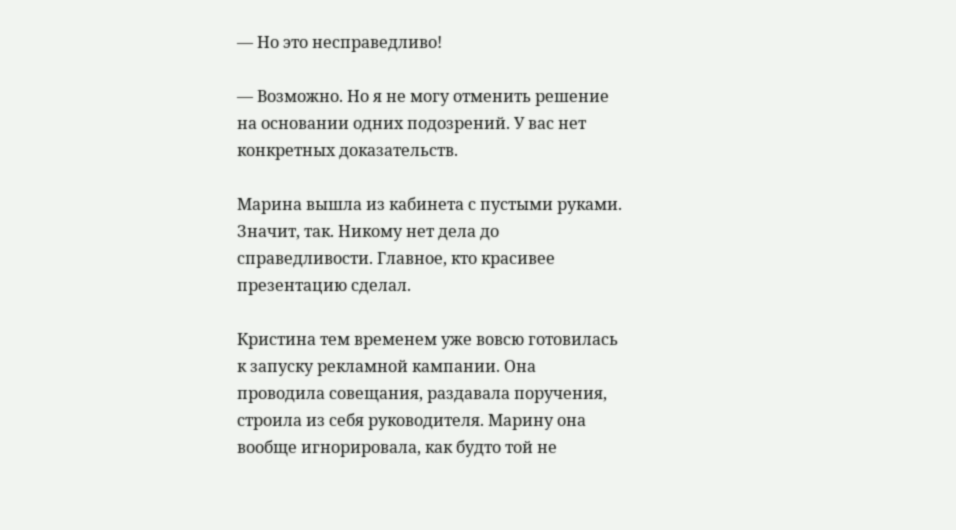— Но это несправедливо!

— Возможно. Но я не могу отменить решение на основании одних подозрений. У вас нет конкретных доказательств.

Марина вышла из кабинета с пустыми руками. Значит, так. Никому нет дела до справедливости. Главное, кто красивее презентацию сделал.

Кристина тем временем уже вовсю готовилась к запуску рекламной кампании. Она проводила совещания, раздавала поручения, строила из себя руководителя. Марину она вообще игнорировала, как будто той не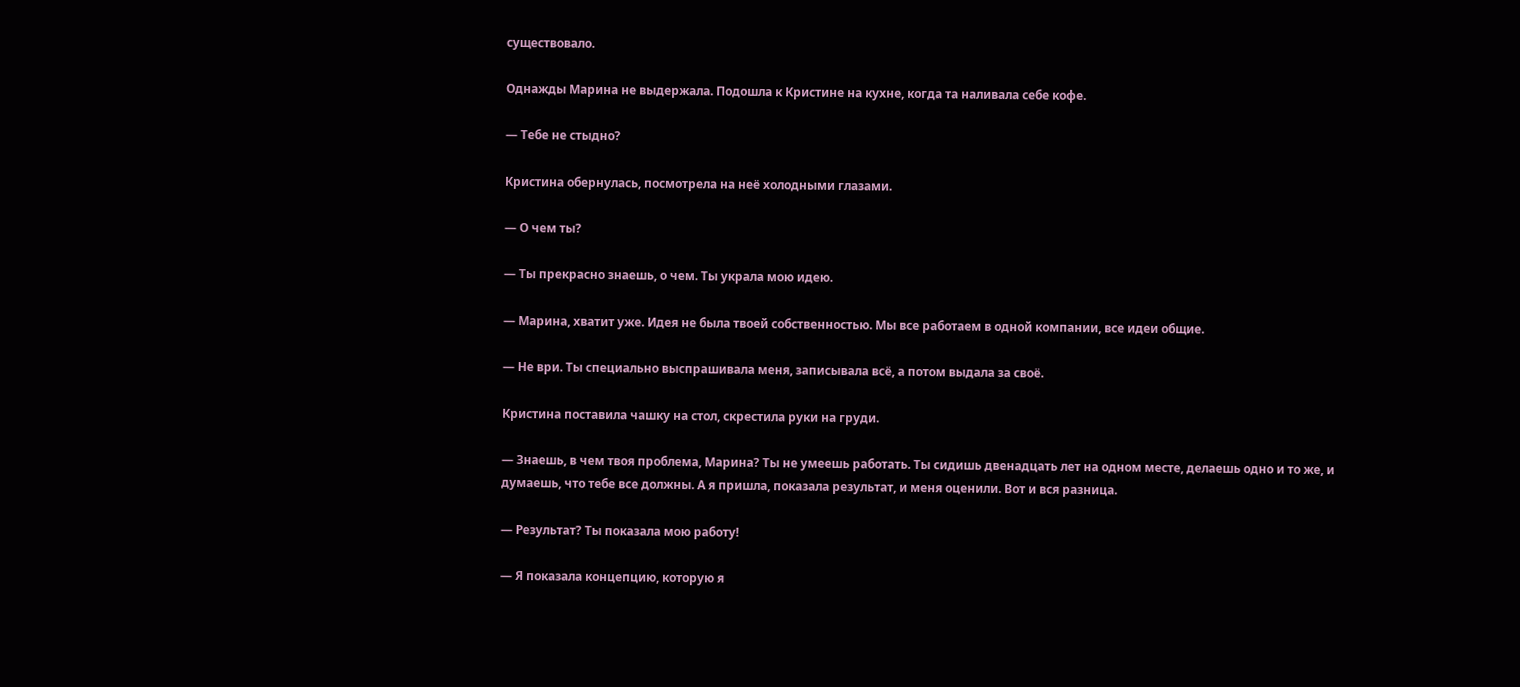существовало.

Однажды Марина не выдержала. Подошла к Кристине на кухне, когда та наливала себе кофе.

— Тебе не стыдно?

Кристина обернулась, посмотрела на неё холодными глазами.

— О чем ты?

— Ты прекрасно знаешь, о чем. Ты украла мою идею.

— Марина, хватит уже. Идея не была твоей собственностью. Мы все работаем в одной компании, все идеи общие.

— Не ври. Ты специально выспрашивала меня, записывала всё, а потом выдала за своё.

Кристина поставила чашку на стол, скрестила руки на груди.

— Знаешь, в чем твоя проблема, Марина? Ты не умеешь работать. Ты сидишь двенадцать лет на одном месте, делаешь одно и то же, и думаешь, что тебе все должны. А я пришла, показала результат, и меня оценили. Вот и вся разница.

— Результат? Ты показала мою работу!

— Я показала концепцию, которую я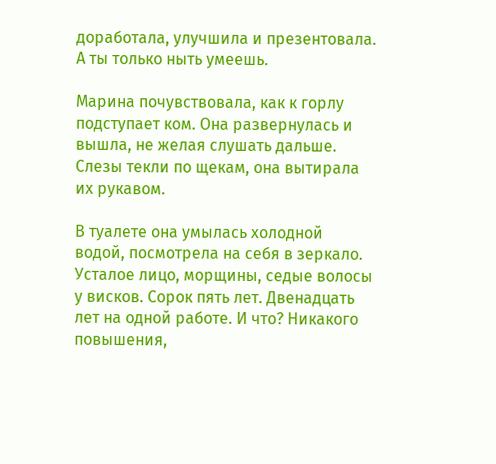доработала, улучшила и презентовала. А ты только ныть умеешь.

Марина почувствовала, как к горлу подступает ком. Она развернулась и вышла, не желая слушать дальше. Слезы текли по щекам, она вытирала их рукавом.

В туалете она умылась холодной водой, посмотрела на себя в зеркало. Усталое лицо, морщины, седые волосы у висков. Сорок пять лет. Двенадцать лет на одной работе. И что? Никакого повышения,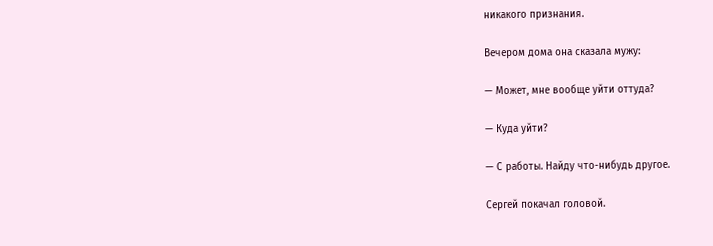никакого признания.

Вечером дома она сказала мужу:

— Может, мне вообще уйти оттуда?

— Куда уйти?

— С работы. Найду что-нибудь другое.

Сергей покачал головой.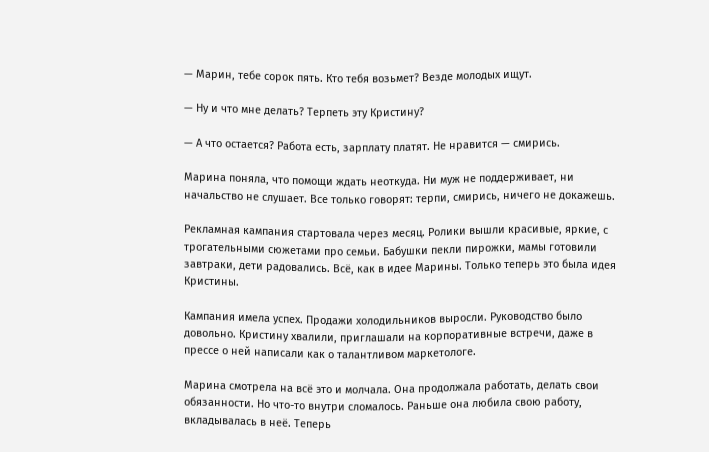— Марин, тебе сорок пять. Кто тебя возьмет? Везде молодых ищут.

— Ну и что мне делать? Терпеть эту Кристину?

— А что остается? Работа есть, зарплату платят. Не нравится — смирись.

Марина поняла, что помощи ждать неоткуда. Ни муж не поддерживает, ни начальство не слушает. Все только говорят: терпи, смирись, ничего не докажешь.

Рекламная кампания стартовала через месяц. Ролики вышли красивые, яркие, с трогательными сюжетами про семьи. Бабушки пекли пирожки, мамы готовили завтраки, дети радовались. Всё, как в идее Марины. Только теперь это была идея Кристины.

Кампания имела успех. Продажи холодильников выросли. Руководство было довольно. Кристину хвалили, приглашали на корпоративные встречи, даже в прессе о ней написали как о талантливом маркетологе.

Марина смотрела на всё это и молчала. Она продолжала работать, делать свои обязанности. Но что-то внутри сломалось. Раньше она любила свою работу, вкладывалась в неё. Теперь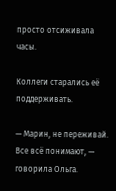просто отсиживала часы.

Коллеги старались её поддерживать.

— Марин, не переживай. Все всё понимают, — говорила Ольга.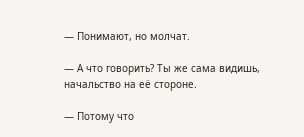— Понимают, но молчат.

— А что говорить? Ты же сама видишь, начальство на её стороне.

— Потому что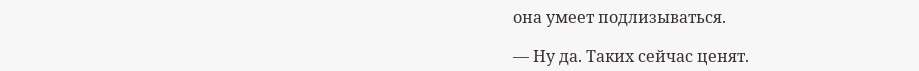она умеет подлизываться.

— Ну да. Таких сейчас ценят.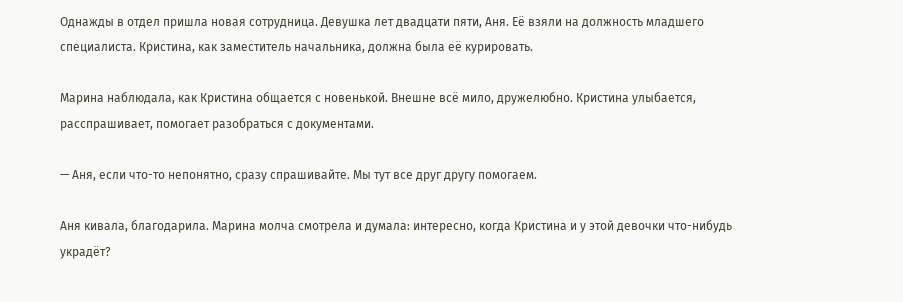Однажды в отдел пришла новая сотрудница. Девушка лет двадцати пяти, Аня. Её взяли на должность младшего специалиста. Кристина, как заместитель начальника, должна была её курировать.

Марина наблюдала, как Кристина общается с новенькой. Внешне всё мило, дружелюбно. Кристина улыбается, расспрашивает, помогает разобраться с документами.

— Аня, если что-то непонятно, сразу спрашивайте. Мы тут все друг другу помогаем.

Аня кивала, благодарила. Марина молча смотрела и думала: интересно, когда Кристина и у этой девочки что-нибудь украдёт?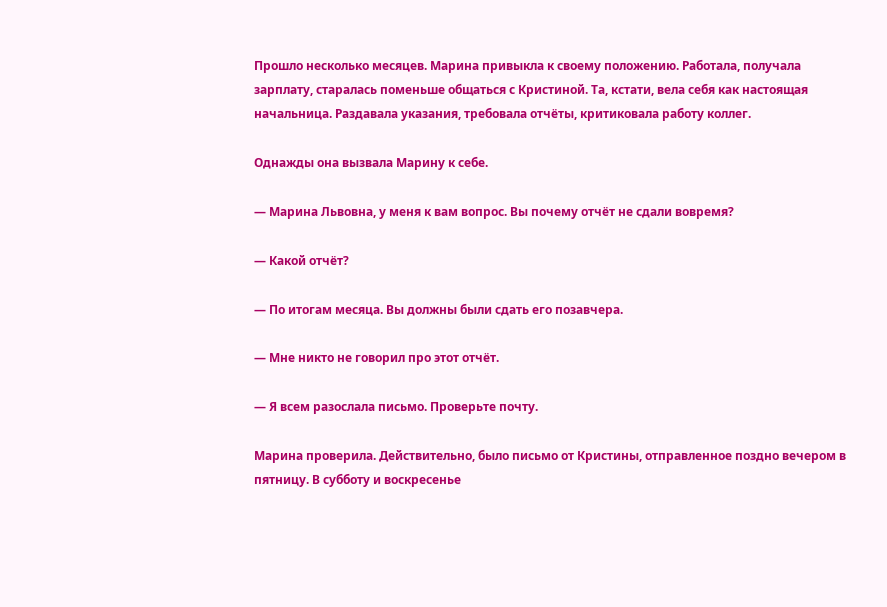Прошло несколько месяцев. Марина привыкла к своему положению. Работала, получала зарплату, старалась поменьше общаться с Кристиной. Та, кстати, вела себя как настоящая начальница. Раздавала указания, требовала отчёты, критиковала работу коллег.

Однажды она вызвала Марину к себе.

— Марина Львовна, у меня к вам вопрос. Вы почему отчёт не сдали вовремя?

— Какой отчёт?

— По итогам месяца. Вы должны были сдать его позавчера.

— Мне никто не говорил про этот отчёт.

— Я всем разослала письмо. Проверьте почту.

Марина проверила. Действительно, было письмо от Кристины, отправленное поздно вечером в пятницу. В субботу и воскресенье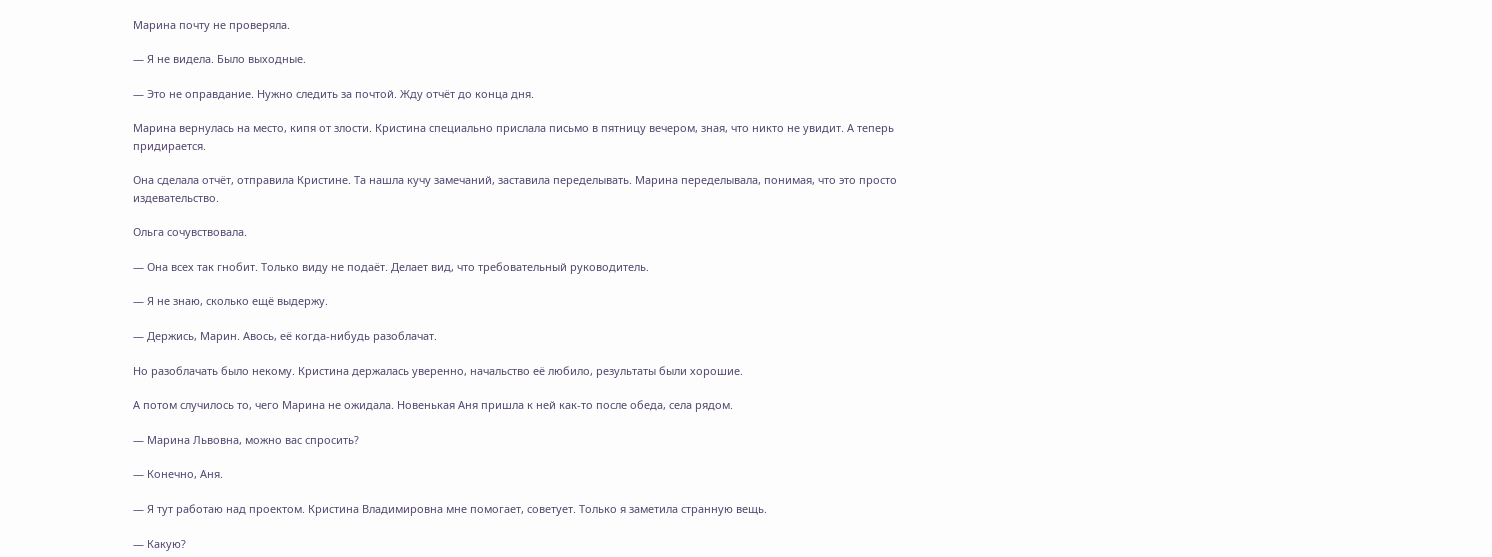Марина почту не проверяла.

— Я не видела. Было выходные.

— Это не оправдание. Нужно следить за почтой. Жду отчёт до конца дня.

Марина вернулась на место, кипя от злости. Кристина специально прислала письмо в пятницу вечером, зная, что никто не увидит. А теперь придирается.

Она сделала отчёт, отправила Кристине. Та нашла кучу замечаний, заставила переделывать. Марина переделывала, понимая, что это просто издевательство.

Ольга сочувствовала.

— Она всех так гнобит. Только виду не подаёт. Делает вид, что требовательный руководитель.

— Я не знаю, сколько ещё выдержу.

— Держись, Марин. Авось, её когда-нибудь разоблачат.

Но разоблачать было некому. Кристина держалась уверенно, начальство её любило, результаты были хорошие.

А потом случилось то, чего Марина не ожидала. Новенькая Аня пришла к ней как-то после обеда, села рядом.

— Марина Львовна, можно вас спросить?

— Конечно, Аня.

— Я тут работаю над проектом. Кристина Владимировна мне помогает, советует. Только я заметила странную вещь.

— Какую?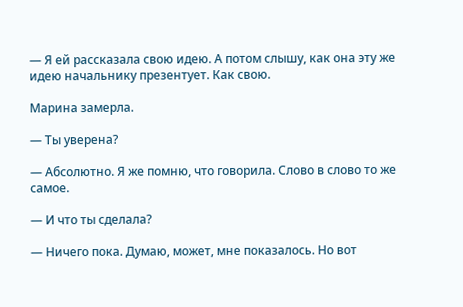— Я ей рассказала свою идею. А потом слышу, как она эту же идею начальнику презентует. Как свою.

Марина замерла.

— Ты уверена?

— Абсолютно. Я же помню, что говорила. Слово в слово то же самое.

— И что ты сделала?

— Ничего пока. Думаю, может, мне показалось. Но вот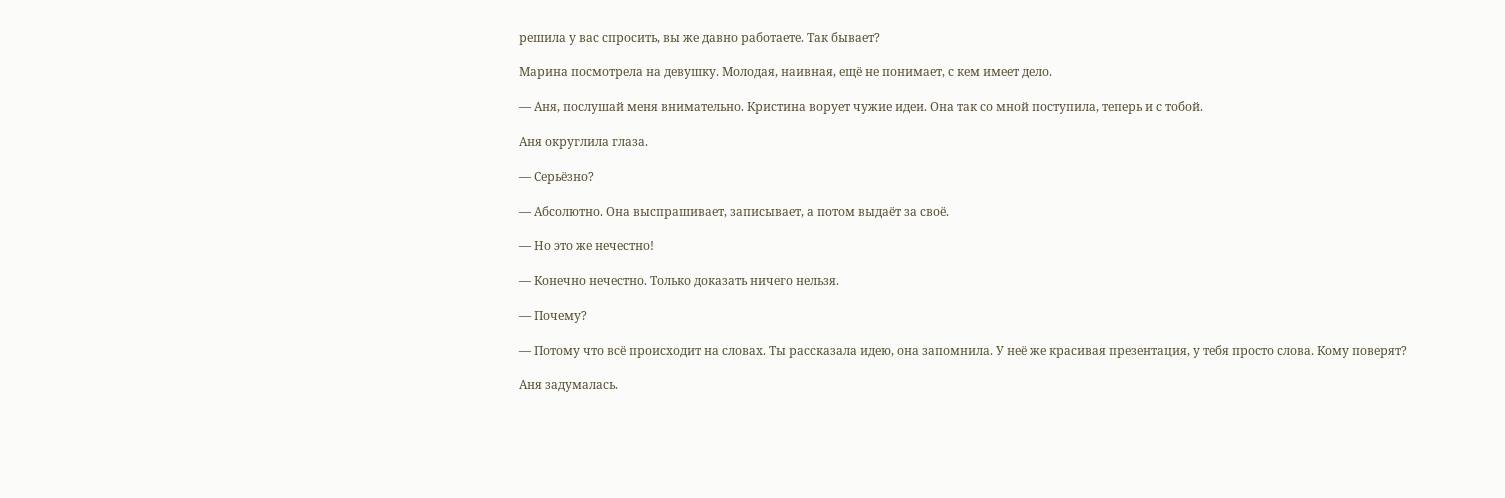решила у вас спросить, вы же давно работаете. Так бывает?

Марина посмотрела на девушку. Молодая, наивная, ещё не понимает, с кем имеет дело.

— Аня, послушай меня внимательно. Кристина ворует чужие идеи. Она так со мной поступила, теперь и с тобой.

Аня округлила глаза.

— Серьёзно?

— Абсолютно. Она выспрашивает, записывает, а потом выдаёт за своё.

— Но это же нечестно!

— Конечно нечестно. Только доказать ничего нельзя.

— Почему?

— Потому что всё происходит на словах. Ты рассказала идею, она запомнила. У неё же красивая презентация, у тебя просто слова. Кому поверят?

Аня задумалась.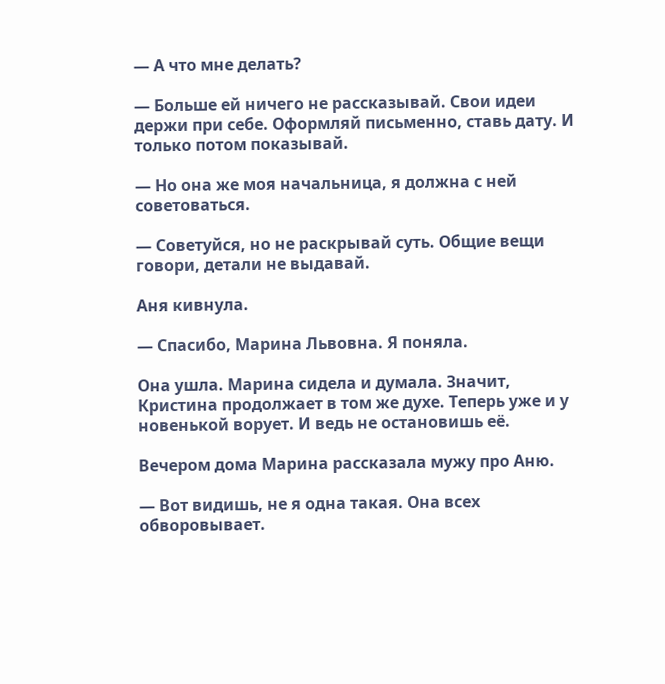— А что мне делать?

— Больше ей ничего не рассказывай. Свои идеи держи при себе. Оформляй письменно, ставь дату. И только потом показывай.

— Но она же моя начальница, я должна с ней советоваться.

— Советуйся, но не раскрывай суть. Общие вещи говори, детали не выдавай.

Аня кивнула.

— Спасибо, Марина Львовна. Я поняла.

Она ушла. Марина сидела и думала. Значит, Кристина продолжает в том же духе. Теперь уже и у новенькой ворует. И ведь не остановишь её.

Вечером дома Марина рассказала мужу про Аню.

— Вот видишь, не я одна такая. Она всех обворовывает.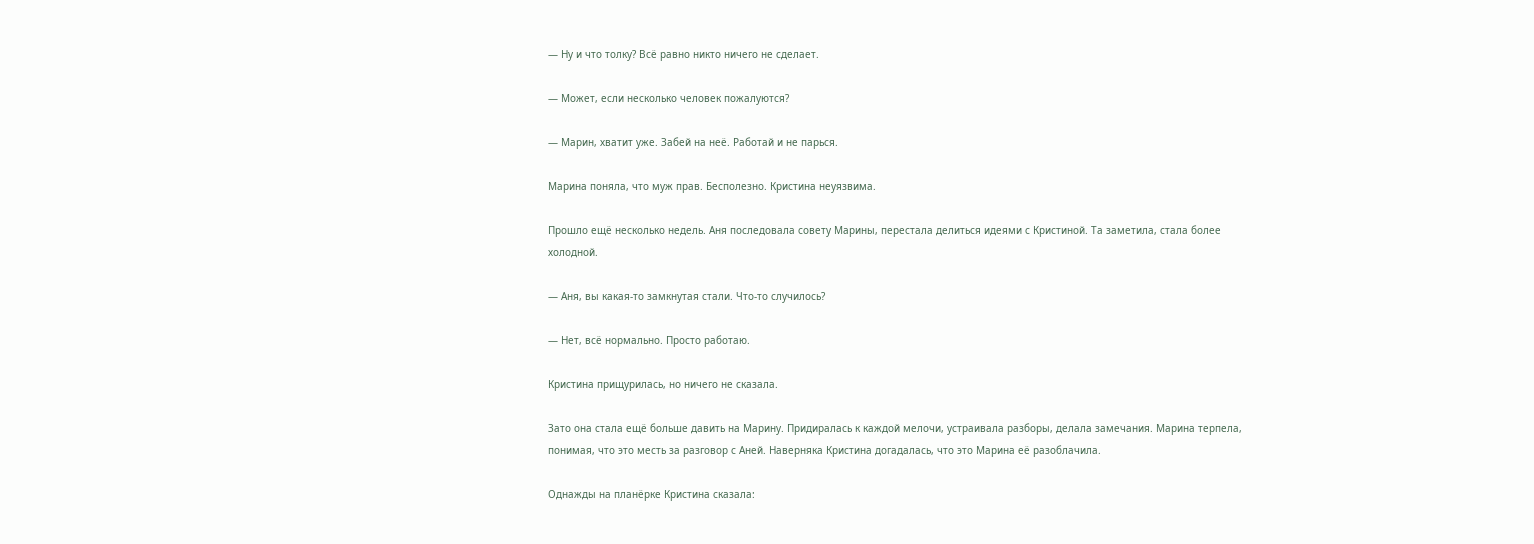— Ну и что толку? Всё равно никто ничего не сделает.

— Может, если несколько человек пожалуются?

— Марин, хватит уже. Забей на неё. Работай и не парься.

Марина поняла, что муж прав. Бесполезно. Кристина неуязвима.

Прошло ещё несколько недель. Аня последовала совету Марины, перестала делиться идеями с Кристиной. Та заметила, стала более холодной.

— Аня, вы какая-то замкнутая стали. Что-то случилось?

— Нет, всё нормально. Просто работаю.

Кристина прищурилась, но ничего не сказала.

Зато она стала ещё больше давить на Марину. Придиралась к каждой мелочи, устраивала разборы, делала замечания. Марина терпела, понимая, что это месть за разговор с Аней. Наверняка Кристина догадалась, что это Марина её разоблачила.

Однажды на планёрке Кристина сказала: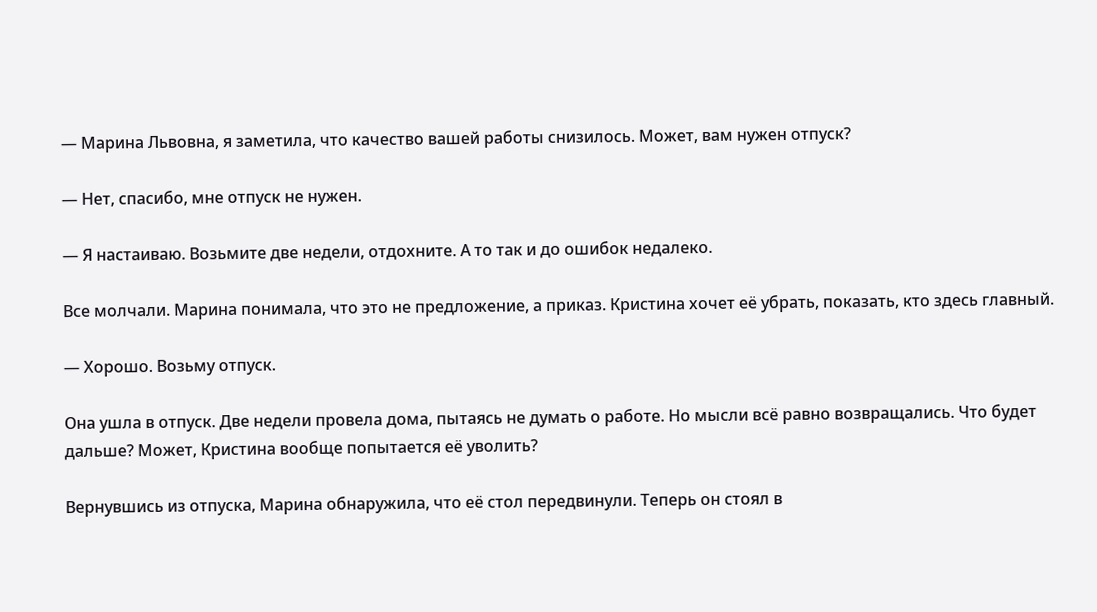— Марина Львовна, я заметила, что качество вашей работы снизилось. Может, вам нужен отпуск?

— Нет, спасибо, мне отпуск не нужен.

— Я настаиваю. Возьмите две недели, отдохните. А то так и до ошибок недалеко.

Все молчали. Марина понимала, что это не предложение, а приказ. Кристина хочет её убрать, показать, кто здесь главный.

— Хорошо. Возьму отпуск.

Она ушла в отпуск. Две недели провела дома, пытаясь не думать о работе. Но мысли всё равно возвращались. Что будет дальше? Может, Кристина вообще попытается её уволить?

Вернувшись из отпуска, Марина обнаружила, что её стол передвинули. Теперь он стоял в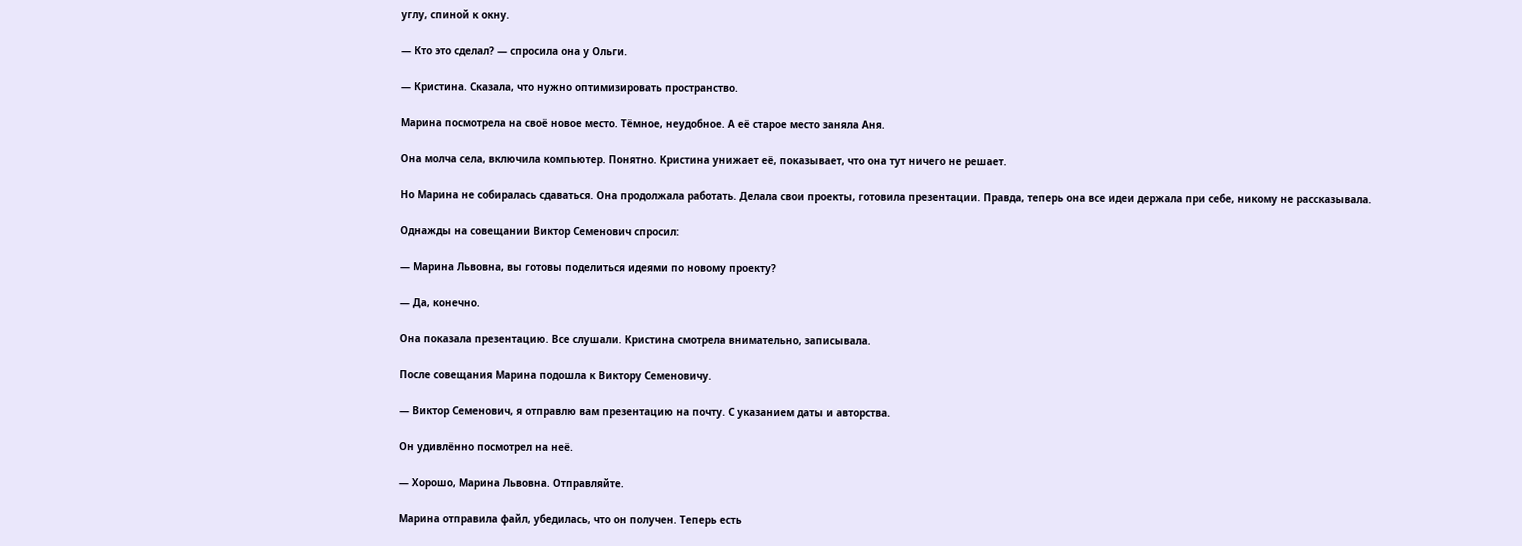углу, спиной к окну.

— Кто это сделал? — спросила она у Ольги.

— Кристина. Сказала, что нужно оптимизировать пространство.

Марина посмотрела на своё новое место. Тёмное, неудобное. А её старое место заняла Аня.

Она молча села, включила компьютер. Понятно. Кристина унижает её, показывает, что она тут ничего не решает.

Но Марина не собиралась сдаваться. Она продолжала работать. Делала свои проекты, готовила презентации. Правда, теперь она все идеи держала при себе, никому не рассказывала.

Однажды на совещании Виктор Семенович спросил:

— Марина Львовна, вы готовы поделиться идеями по новому проекту?

— Да, конечно.

Она показала презентацию. Все слушали. Кристина смотрела внимательно, записывала.

После совещания Марина подошла к Виктору Семеновичу.

— Виктор Семенович, я отправлю вам презентацию на почту. С указанием даты и авторства.

Он удивлённо посмотрел на неё.

— Хорошо, Марина Львовна. Отправляйте.

Марина отправила файл, убедилась, что он получен. Теперь есть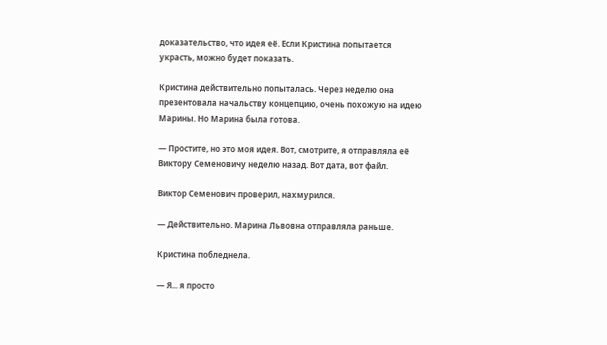доказательство, что идея её. Если Кристина попытается украсть, можно будет показать.

Кристина действительно попыталась. Через неделю она презентовала начальству концепцию, очень похожую на идею Марины. Но Марина была готова.

— Простите, но это моя идея. Вот, смотрите, я отправляла её Виктору Семеновичу неделю назад. Вот дата, вот файл.

Виктор Семенович проверил, нахмурился.

— Действительно. Марина Львовна отправляла раньше.

Кристина побледнела.

— Я... я просто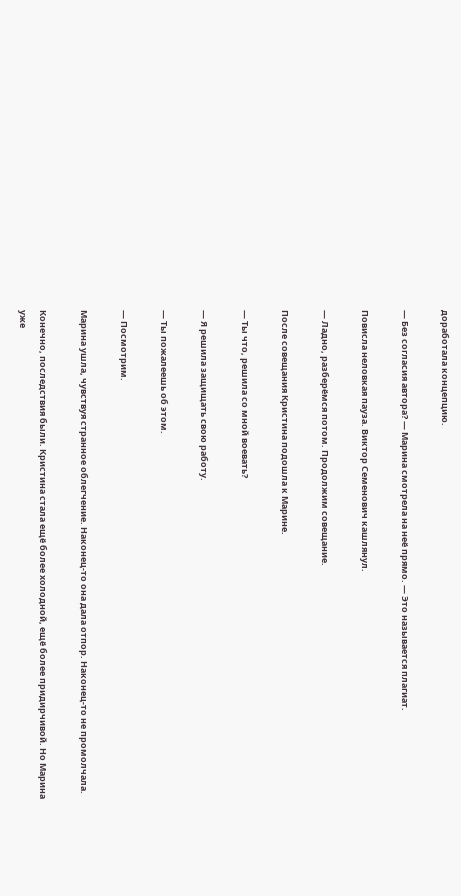доработала концепцию.

— Без согласия автора? — Марина смотрела на неё прямо. — Это называется плагиат.

Повисла неловкая пауза. Виктор Семенович кашлянул.

— Ладно, разберёмся потом. Продолжим совещание.

После совещания Кристина подошла к Марине.

— Ты что, решила со мной воевать?

— Я решила защищать свою работу.

— Ты пожалеешь об этом.

— Посмотрим.

Марина ушла, чувствуя странное облегчение. Наконец-то она дала отпор. Наконец-то не промолчала.

Конечно, последствия были. Кристина стала ещё более холодной, ещё более придирчивой. Но Марина уже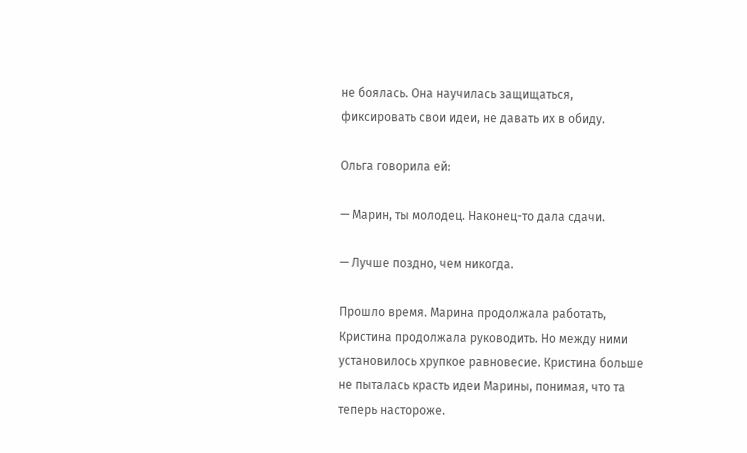не боялась. Она научилась защищаться, фиксировать свои идеи, не давать их в обиду.

Ольга говорила ей:

— Марин, ты молодец. Наконец-то дала сдачи.

— Лучше поздно, чем никогда.

Прошло время. Марина продолжала работать, Кристина продолжала руководить. Но между ними установилось хрупкое равновесие. Кристина больше не пыталась красть идеи Марины, понимая, что та теперь настороже.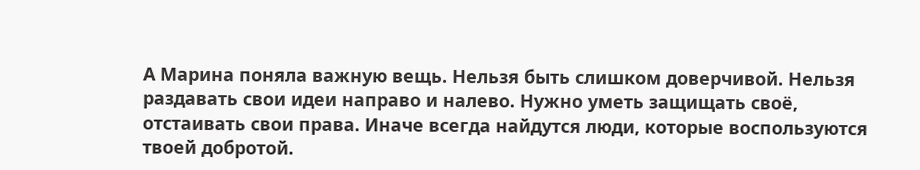А Марина поняла важную вещь. Нельзя быть слишком доверчивой. Нельзя раздавать свои идеи направо и налево. Нужно уметь защищать своё, отстаивать свои права. Иначе всегда найдутся люди, которые воспользуются твоей добротой.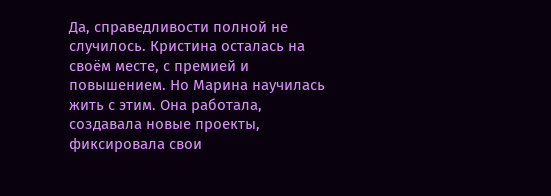Да, справедливости полной не случилось. Кристина осталась на своём месте, с премией и повышением. Но Марина научилась жить с этим. Она работала, создавала новые проекты, фиксировала свои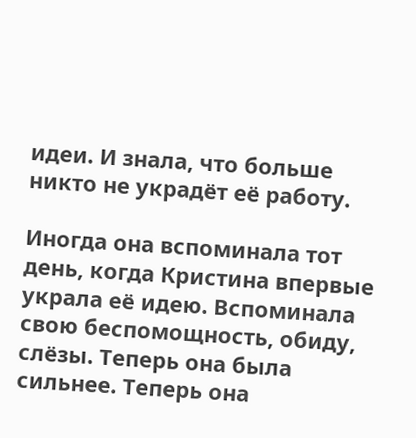идеи. И знала, что больше никто не украдёт её работу.

Иногда она вспоминала тот день, когда Кристина впервые украла её идею. Вспоминала свою беспомощность, обиду, слёзы. Теперь она была сильнее. Теперь она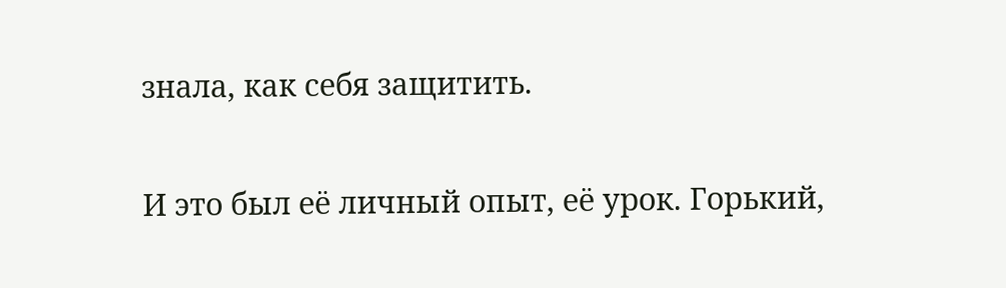знала, как себя защитить.

И это был её личный опыт, её урок. Горький,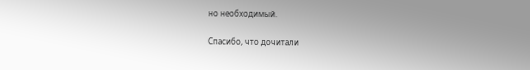но необходимый.

Спасибо, что дочитали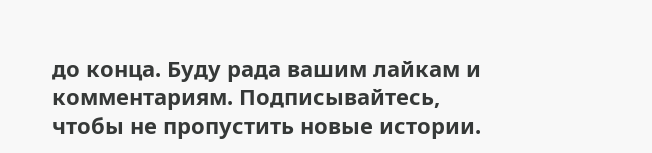до конца. Буду рада вашим лайкам и комментариям. Подписывайтесь, чтобы не пропустить новые истории.